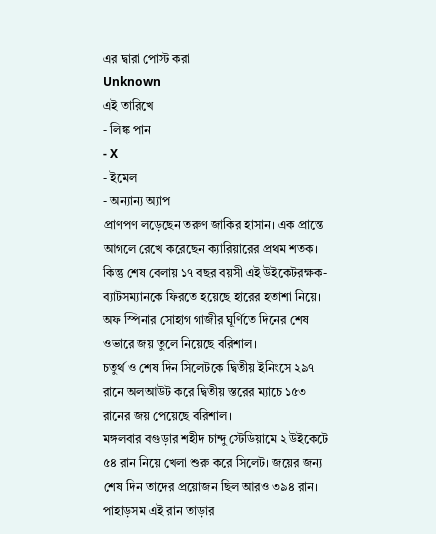এর দ্বারা পোস্ট করা
Unknown
এই তারিখে
- লিঙ্ক পান
- X
- ইমেল
- অন্যান্য অ্যাপ
প্রাণপণ লড়েছেন তরুণ জাকির হাসান। এক প্রান্তে আগলে রেখে করেছেন ক্যারিয়ারের প্রথম শতক। কিন্তু শেষ বেলায় ১৭ বছর বয়সী এই উইকেটরক্ষক-ব্যাটসম্যানকে ফিরতে হয়েছে হারের হতাশা নিয়ে। অফ স্পিনার সোহাগ গাজীর ঘূর্ণিতে দিনের শেষ ওভারে জয় তুলে নিয়েছে বরিশাল।
চতুর্থ ও শেষ দিন সিলেটকে দ্বিতীয় ইনিংসে ২৯৭ রানে অলআউট করে দ্বিতীয় স্তরের ম্যাচে ১৫৩ রানের জয় পেয়েছে বরিশাল।
মঙ্গলবার বগুড়ার শহীদ চান্দু স্টেডিয়ামে ২ উইকেটে ৫৪ রান নিয়ে খেলা শুরু করে সিলেট। জয়ের জন্য শেষ দিন তাদের প্রয়োজন ছিল আরও ৩৯৪ রান। পাহাড়সম এই রান তাড়ার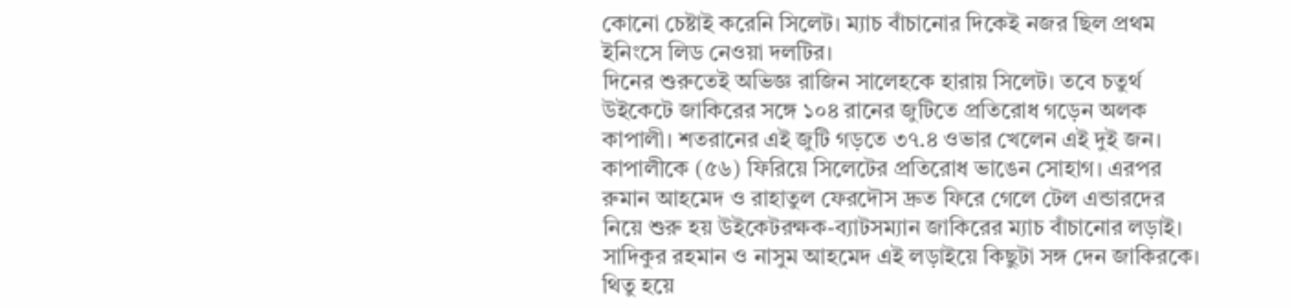কোনো চেষ্টাই করেনি সিলেট। ম্যাচ বাঁচানোর দিকেই নজর ছিল প্রথম ইনিংসে লিড নেওয়া দলটির।
দিনের শুরুতেই অভিজ্ঞ রাজিন সালেহকে হারায় সিলেট। তবে চতুর্থ উইকেটে জাকিরের সঙ্গে ১০৪ রানের জুটিতে প্রতিরোধ গড়েন অলক কাপালী। শতরানের এই জুটি গড়তে ৩৭.৪ ওভার খেলেন এই দুই জন।
কাপালীকে (৫৬) ফিরিয়ে সিলেটের প্রতিরোধ ভাঙেন সোহাগ। এরপর রুমান আহমেদ ও রাহাতুল ফেরদৌস দ্রুত ফিরে গেলে টেল এন্ডারদের নিয়ে শুরু হয় উইকেটরক্ষক-ব্যাটসম্যান জাকিরের ম্যাচ বাঁচানোর লড়াই।
সাদিকুর রহমান ও নাসুম আহমেদ এই লড়াইয়ে কিছুটা সঙ্গ দেন জাকিরকে। থিতু হয়ে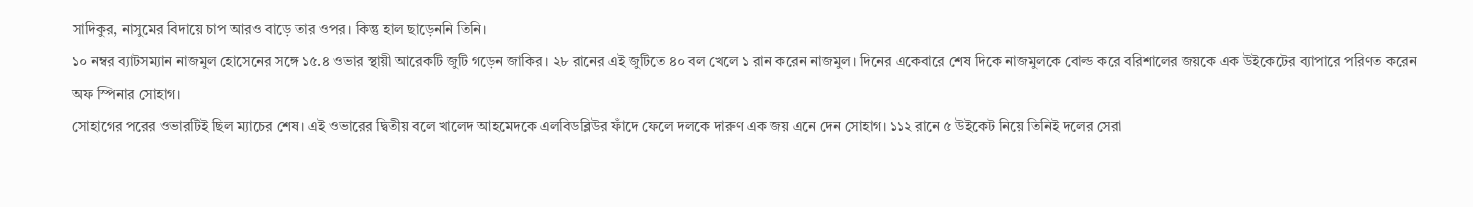সাদিকুর, নাসুমের বিদায়ে চাপ আরও বাড়ে তার ওপর। কিন্তু হাল ছাড়েননি তিনি।
১০ নম্বর ব্যাটসম্যান নাজমুল হোসেনের সঙ্গে ১৫.৪ ওভার স্থায়ী আরেকটি জুটি গড়েন জাকির। ২৮ রানের এই জুটিতে ৪০ বল খেলে ১ রান করেন নাজমুল। দিনের একেবারে শেষ দিকে নাজমুলকে বোল্ড করে বরিশালের জয়কে এক উইকেটের ব্যাপারে পরিণত করেন অফ স্পিনার সোহাগ।
সোহাগের পরের ওভারটিই ছিল ম্যাচের শেষ। এই ওভারের দ্বিতীয় বলে খালেদ আহমেদকে এলবিডব্লিউর ফাঁদে ফেলে দলকে দারুণ এক জয় এনে দেন সোহাগ। ১১২ রানে ৫ উইকেট নিয়ে তিনিই দলের সেরা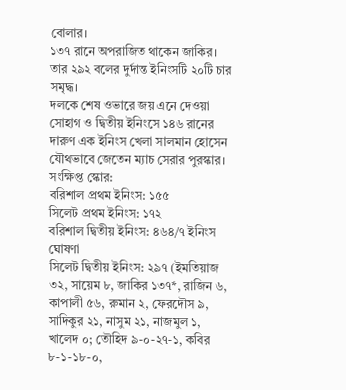বোলার।
১৩৭ রানে অপরাজিত থাকেন জাকির। তার ২৯২ বলের দুর্দান্ত ইনিংসটি ২০টি চার সমৃদ্ধ।
দলকে শেষ ওভারে জয় এনে দেওয়া সোহাগ ও দ্বিতীয় ইনিংসে ১৪৬ রানের দারুণ এক ইনিংস খেলা সালমান হোসেন যৌথভাবে জেতেন ম্যাচ সেরার পুরস্কার।
সংক্ষিপ্ত স্কোর:
বরিশাল প্রথম ইনিংস: ১৫৫
সিলেট প্রথম ইনিংস: ১৭২
বরিশাল দ্বিতীয় ইনিংস: ৪৬৪/৭ ইনিংস ঘোষণা
সিলেট দ্বিতীয় ইনিংস: ২৯৭ (ইমতিয়াজ ৩২, সায়েম ৮, জাকির ১৩৭*, রাজিন ৬, কাপালী ৫৬, রুমান ২, ফেরদৌস ৯, সাদিকুর ২১, নাসুম ২১, নাজমুল ১, খালেদ ০; তৌহিদ ৯-০-২৭-১, কবির ৮-১-১৮-০,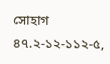সোহাগ ৪৭.২-১২-১১২-৫,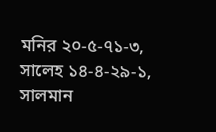মনির ২০-৫-৭১-৩, সালেহ ১৪-৪-২৯-১, সালমান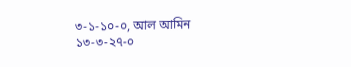৩-১-১০-০, আল আমিন ১৩-৩-২৭-০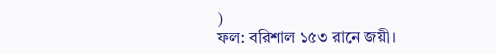)
ফল: বরিশাল ১৫৩ রানে জয়ী।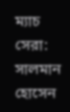ম্যাচ সেরা: সালমান হোসেন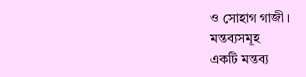ও সোহাগ গাজী।
মন্তব্যসমূহ
একটি মন্তব্য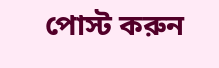পোস্ট করুন